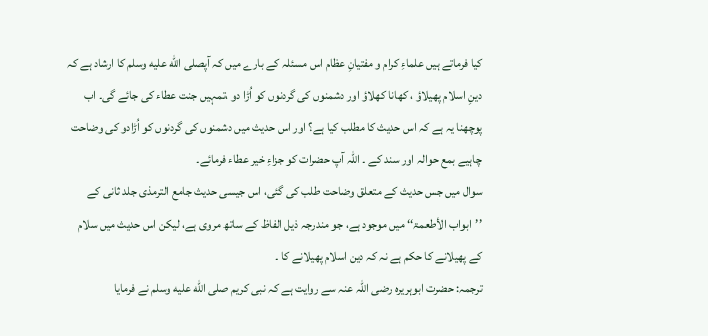کیا فرماتے ہیں علماءِ کرام و مفتیانِ عظام اس مسئلہ کے بارے میں کہ آپصلى الله عليه وسلم کا ارشاد ہے کہ دینِ اسلام پھیلاؤ ، کھانا کھلاؤ اور دشمنوں کی گردنوں کو اُڑا دو ،تمہیں جنت عطاء کی جائے گی۔ اب پوچھنا یہ ہے کہ اس حدیث کا مطلب کیا ہے؟ اور اس حدیث میں دشمنوں کی گردنوں کو اُڑادو کی وضاحت چاہیے بمع حوالہ اور سند کے ۔ اللہ آپ حضرات کو جزاءِ خیر عطاء فرمائے۔
سوال میں جس حدیث کے متعلق وضاحت طلب کی گئی، اس جیسی حدیث جامع الترمذی جلد ثانی کے ’’ابواب الأطعمۃ‘‘ میں موجود ہے، جو مندرجہ ذیل الفاظ کے ساتھ مروی ہے، لیکن اس حدیث میں سلام کے پھیلانے کا حکم ہے نہ کہ دین اسلام پھیلانے کا ۔
ترجمہ: حضرت ابوہریرہ رضی اللہ عنہ سے روایت ہے کہ نبی کریم صلى الله عليه وسلم نے فرمایا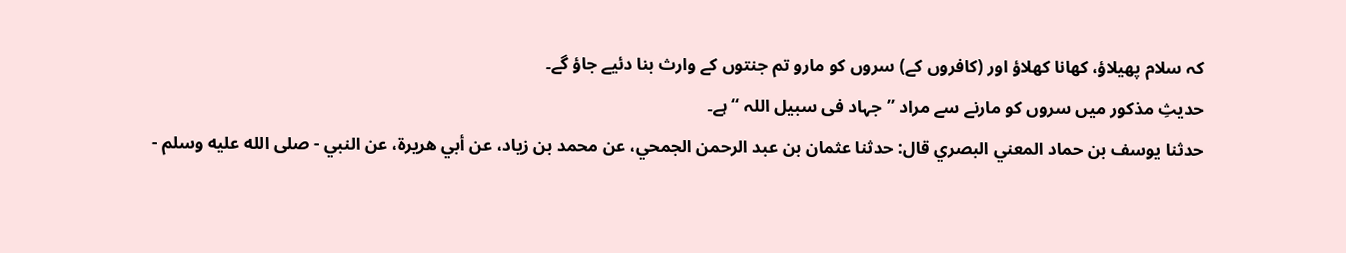کہ سلام پھیلاؤ، کھانا کھلاؤ اور (کافروں کے) سروں کو مارو تم جنتوں کے وارث بنا دئیے جاؤ گے۔
حدیثِ مذکور میں سروں کو مارنے سے مراد ’’جہاد فی سبیل اللہ ‘‘ہے۔
حدثنا يوسف بن حماد المعني البصري قال: حدثنا عثمان بن عبد الرحمن الجمحي، عن محمد بن زياد، عن أبي هريرة، عن النبي - صلى الله عليه وسلم -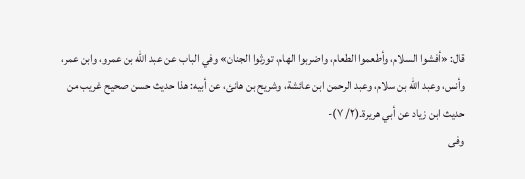قال: «أفشوا السلام، وأطعموا الطعام، واضربوا الهام، تورثوا الجنان» وفي الباب عن عبد الله بن عمرو، وابن عمر، وأنس، وعبد الله بن سلام، وعبد الرحمن ابن عائشة، وشريح بن هانئ، عن أبيه: هذا حديث حسن صحيح غريب من حديث ابن زياد عن أبي هريرة۔(۲/ ۷)-
وفی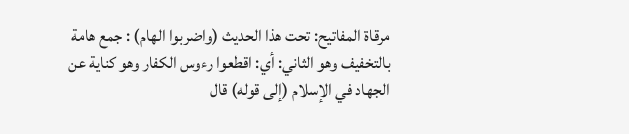مرقاة المفاتيح: تحت هذا الحدیث (واضربوا الهام) : جمع هامة بالتخفيف وهو الثاني: أي: اقطعوا رءوس الكفار وهو كناية عن الجهاد في الإسلام (إلی قوله) قال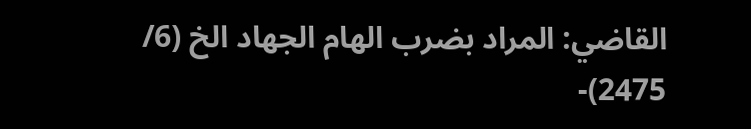القاضي: المراد بضرب الهام الجهاد الخ (6/ 2475)-